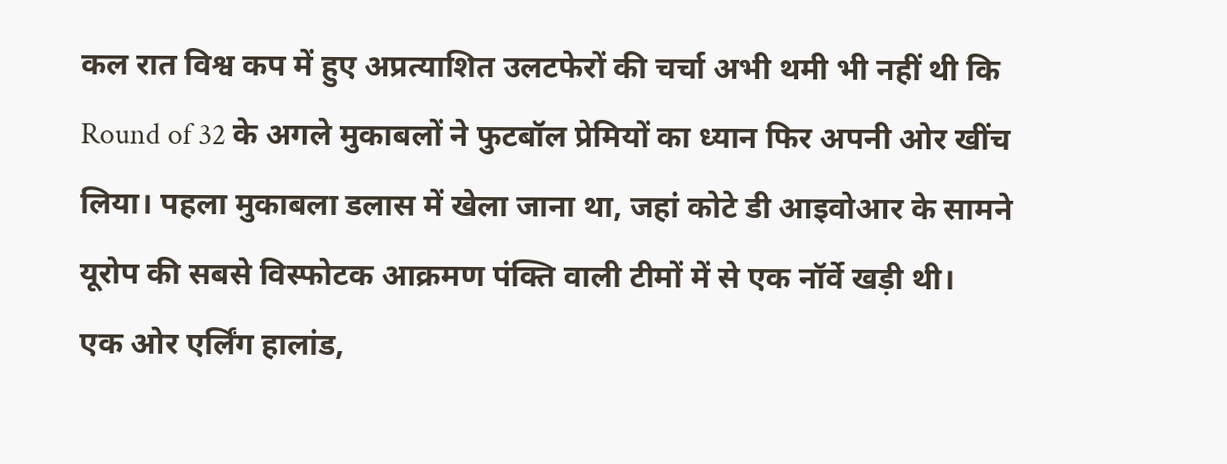कल रात विश्व कप में हुए अप्रत्याशित उलटफेरों की चर्चा अभी थमी भी नहीं थी कि Round of 32 के अगले मुकाबलों ने फुटबॉल प्रेमियों का ध्यान फिर अपनी ओर खींच लिया। पहला मुकाबला डलास में खेला जाना था, जहां कोटे डी आइवोआर के सामने यूरोप की सबसे विस्फोटक आक्रमण पंक्ति वाली टीमों में से एक नॉर्वे खड़ी थी।
एक ओर एर्लिंग हालांड,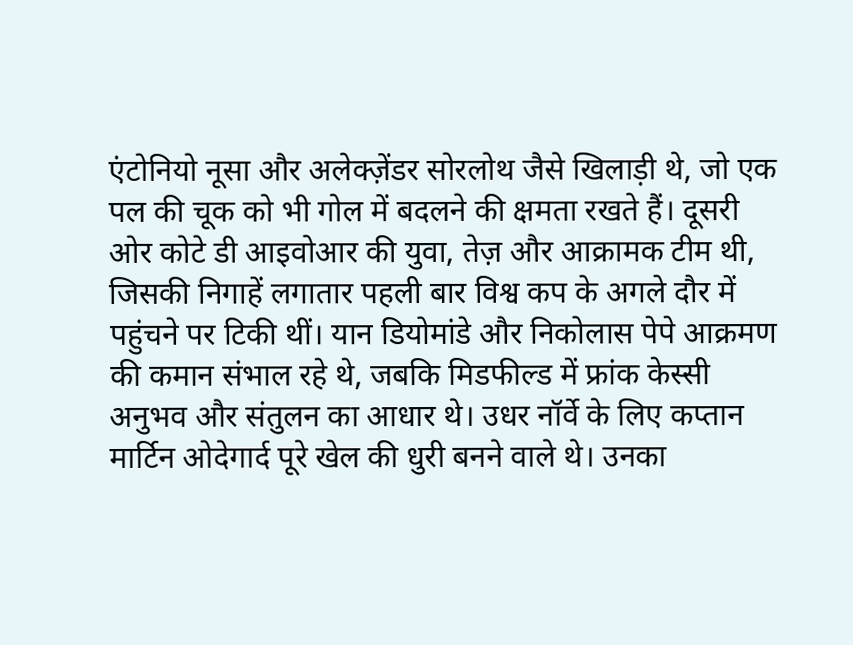एंटोनियो नूसा और अलेक्ज़ेंडर सोरलोथ जैसे खिलाड़ी थे, जो एक पल की चूक को भी गोल में बदलने की क्षमता रखते हैं। दूसरी ओर कोटे डी आइवोआर की युवा, तेज़ और आक्रामक टीम थी, जिसकी निगाहें लगातार पहली बार विश्व कप के अगले दौर में पहुंचने पर टिकी थीं। यान डियोमांडे और निकोलास पेपे आक्रमण की कमान संभाल रहे थे, जबकि मिडफील्ड में फ्रांक केस्सी अनुभव और संतुलन का आधार थे। उधर नॉर्वे के लिए कप्तान मार्टिन ओदेगार्द पूरे खेल की धुरी बनने वाले थे। उनका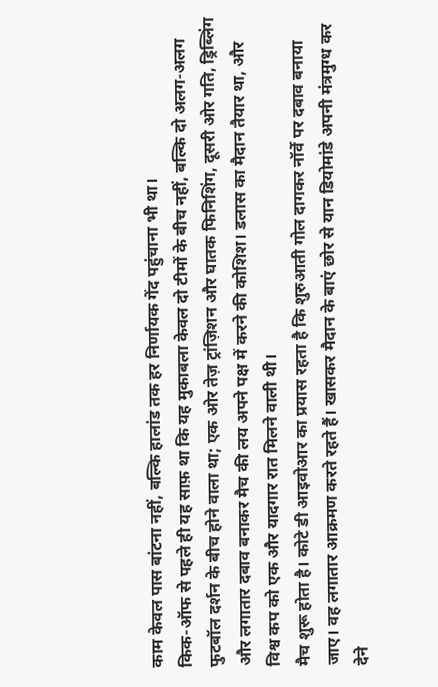काम केवल पास बांटना नहीं, बल्कि हालांड तक हर निर्णायक गेंद पहुंचाना भी था।
किक-ऑफ से पहले ही यह साफ़ था कि यह मुकाबला केवल दो टीमों के बीच नहीं, बल्कि दो अलग-अलग फुटबॉल दर्शन के बीच होने वाला था; एक ओर तेज़ ट्रांज़िशन और घातक फिनिशिंग, दूसरी ओर गति, ड्रिब्लिंग और लगातार दबाव बनाकर मैच की लय अपने पक्ष में करने की कोशिश। डलास का मैदान तैयार था, और विश्व कप को एक और यादगार रात मिलने वाली थी।
मैच शुरू होता है। कोटे डी आइवोआर का प्रयास रहता है कि शुरुआती गोल दागकर नॉर्वे पर दबाव बनाया जाए। वह लगातार आक्रमण करते रहते हैं। खासकर मैदान के बाएं छोर से यान डियोमांडे अपनी मंत्रमुग्ध कर देने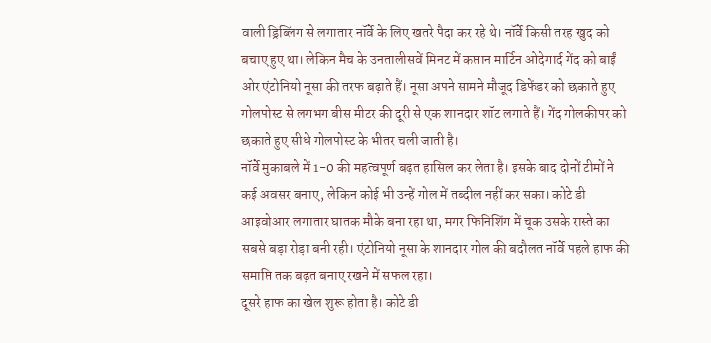वाली ड्रिब्लिंग से लगातार नॉर्वे के लिए खतरे पैदा कर रहे थे। नॉर्वे किसी तरह खुद को बचाए हुए था। लेकिन मैच के उनतालीसवें मिनट में कप्तान मार्टिन ओदेगार्द गेंद को बाईं ओर एंटोनियो नूसा की तरफ बढ़ाते हैं। नूसा अपने सामने मौजूद डिफेंडर को छकाते हुए गोलपोस्ट से लगभग बीस मीटर की दूरी से एक शानदार शॉट लगाते हैं। गेंद गोलकीपर को छकाते हुए सीधे गोलपोस्ट के भीतर चली जाती है।
नॉर्वे मुकाबले में 1-0 की महत्वपूर्ण बढ़त हासिल कर लेता है। इसके बाद दोनों टीमों ने कई अवसर बनाए, लेकिन कोई भी उन्हें गोल में तब्दील नहीं कर सका। कोटे डी आइवोआर लगातार घातक मौके बना रहा था, मगर फिनिशिंग में चूक उसके रास्ते का सबसे बड़ा रोड़ा बनी रही। एंटोनियो नूसा के शानदार गोल की बदौलत नॉर्वे पहले हाफ की समाप्ति तक बढ़त बनाए रखने में सफल रहा।
दूसरे हाफ का खेल शुरू होता है। कोटे डी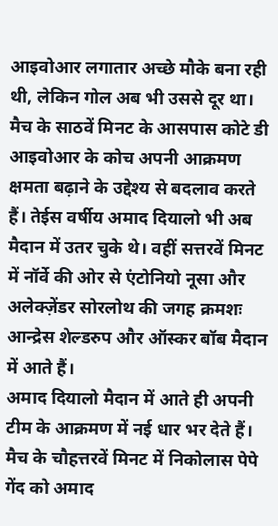आइवोआर लगातार अच्छे मौके बना रही थी, लेकिन गोल अब भी उससे दूर था। मैच के साठवें मिनट के आसपास कोटे डी आइवोआर के कोच अपनी आक्रमण क्षमता बढ़ाने के उद्देश्य से बदलाव करते हैं। तेईस वर्षीय अमाद दियालो भी अब मैदान में उतर चुके थे। वहीं सत्तरवें मिनट में नॉर्वे की ओर से एंटोनियो नूसा और अलेक्ज़ेंडर सोरलोथ की जगह क्रमशः आन्द्रेस शेल्डरुप और ऑस्कर बॉब मैदान में आते हैं।
अमाद दियालो मैदान में आते ही अपनी टीम के आक्रमण में नई धार भर देते हैं। मैच के चौहत्तरवें मिनट में निकोलास पेपे गेंद को अमाद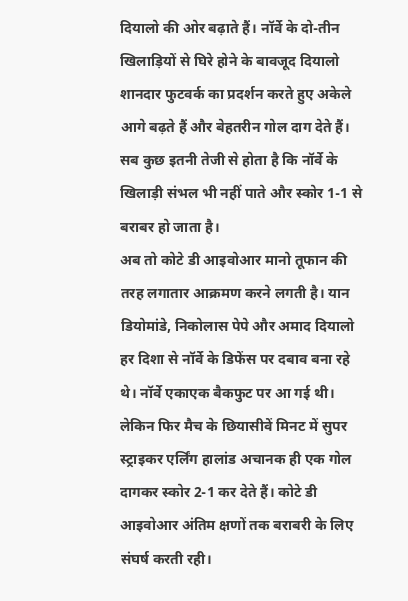दियालो की ओर बढ़ाते हैं। नॉर्वे के दो-तीन खिलाड़ियों से घिरे होने के बावजूद दियालो शानदार फुटवर्क का प्रदर्शन करते हुए अकेले आगे बढ़ते हैं और बेहतरीन गोल दाग देते हैं। सब कुछ इतनी तेजी से होता है कि नॉर्वे के खिलाड़ी संभल भी नहीं पाते और स्कोर 1-1 से बराबर हो जाता है।
अब तो कोटे डी आइवोआर मानो तूफान की तरह लगातार आक्रमण करने लगती है। यान डियोमांडे, निकोलास पेपे और अमाद दियालो हर दिशा से नॉर्वे के डिफेंस पर दबाव बना रहे थे। नॉर्वे एकाएक बैकफुट पर आ गई थी। लेकिन फिर मैच के छियासीवें मिनट में सुपर स्ट्राइकर एर्लिंग हालांड अचानक ही एक गोल दागकर स्कोर 2-1 कर देते हैं। कोटे डी आइवोआर अंतिम क्षणों तक बराबरी के लिए संघर्ष करती रही।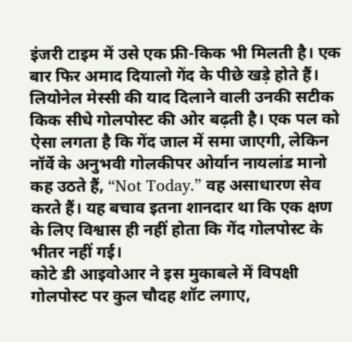इंजरी टाइम में उसे एक फ्री-किक भी मिलती है। एक बार फिर अमाद दियालो गेंद के पीछे खड़े होते हैं। लियोनेल मेस्सी की याद दिलाने वाली उनकी सटीक किक सीधे गोलपोस्ट की ओर बढ़ती है। एक पल को ऐसा लगता है कि गेंद जाल में समा जाएगी, लेकिन नॉर्वे के अनुभवी गोलकीपर ओर्यान नायलांड मानो कह उठते हैं, “Not Today.” वह असाधारण सेव करते हैं। यह बचाव इतना शानदार था कि एक क्षण के लिए विश्वास ही नहीं होता कि गेंद गोलपोस्ट के भीतर नहीं गई।
कोटे डी आइवोआर ने इस मुकाबले में विपक्षी गोलपोस्ट पर कुल चौदह शॉट लगाए,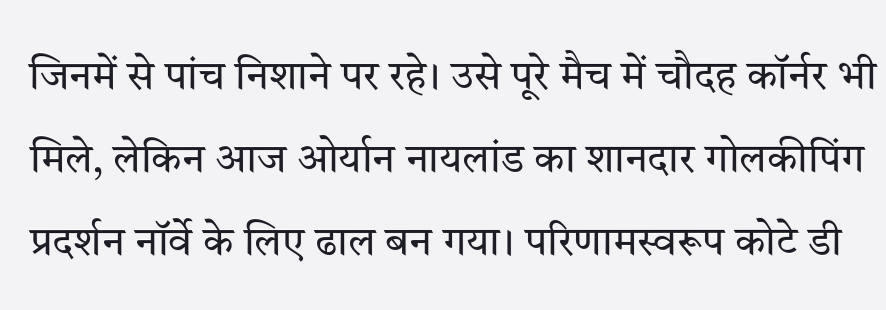जिनमें से पांच निशाने पर रहे। उसे पूरे मैच में चौदह कॉर्नर भी मिले, लेकिन आज ओर्यान नायलांड का शानदार गोलकीपिंग प्रदर्शन नॉर्वे के लिए ढाल बन गया। परिणामस्वरूप कोटे डी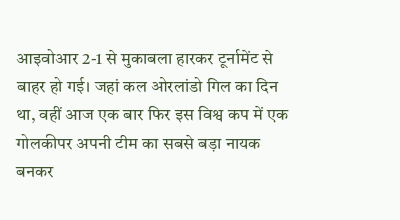आइवोआर 2-1 से मुकाबला हारकर टूर्नामेंट से बाहर हो गई। जहां कल ओरलांडो गिल का दिन था, वहीं आज एक बार फिर इस विश्व कप में एक गोलकीपर अपनी टीम का सबसे बड़ा नायक बनकर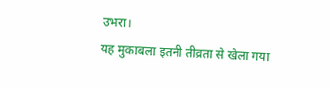उभरा।
यह मुकाबला इतनी तीव्रता से खेला गया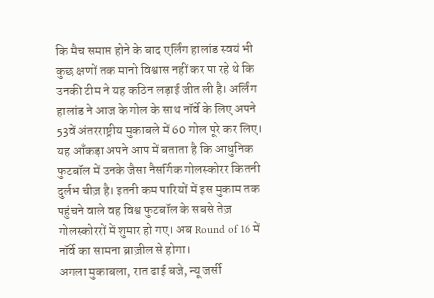कि मैच समाप्त होने के बाद एर्लिंग हालांड स्वयं भी कुछ क्षणों तक मानो विश्वास नहीं कर पा रहे थे कि उनकी टीम ने यह कठिन लड़ाई जीत ली है। अर्लिंग हालांड ने आज के गोल के साथ नॉर्वे के लिए अपने 53वें अंतरराष्ट्रीय मुकाबले में 60 गोल पूरे कर लिए। यह आँकड़ा अपने आप में बताता है कि आधुनिक फुटबॉल में उनके जैसा नैसर्गिक गोलस्कोरर कितनी दुर्लभ चीज़ है। इतनी कम पारियों में इस मुकाम तक पहुंचने वाले वह विश्व फुटबॉल के सबसे तेज़ गोलस्कोररों में शुमार हो गए। अब Round of 16 में नॉर्वे का सामना ब्राज़ील से होगा।
अगला मुकाबला, रात ढाई बजे, न्यू जर्सी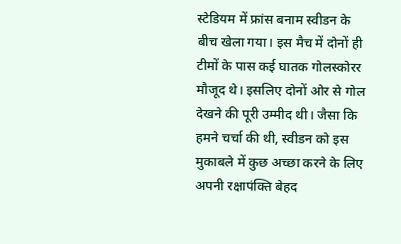स्टेडियम में फ्रांस बनाम स्वीडन के बीच खेला गया। इस मैच में दोनों ही टीमों के पास कई घातक गोलस्कोरर मौजूद थे। इसलिए दोनों ओर से गोल देखने की पूरी उम्मीद थी। जैसा कि हमने चर्चा की थी, स्वीडन को इस मुकाबले में कुछ अच्छा करने के लिए अपनी रक्षापंक्ति बेहद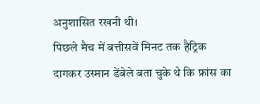अनुशासित रखनी थी।
पिछले मैच में बत्तीसवें मिनट तक हैट्रिक दागकर उस्मान डेंबेले बता चुके थे कि फ्रांस का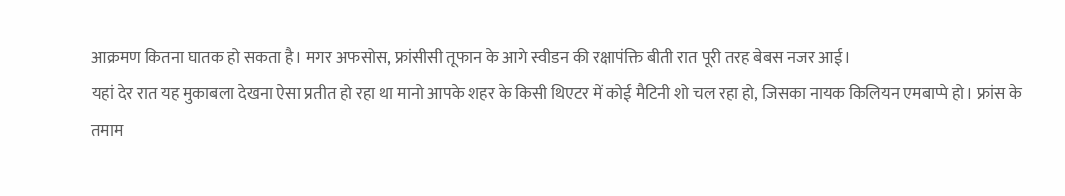आक्रमण कितना घातक हो सकता है। मगर अफसोस, फ्रांसीसी तूफान के आगे स्वीडन की रक्षापंक्ति बीती रात पूरी तरह बेबस नजर आई।
यहां देर रात यह मुकाबला देखना ऐसा प्रतीत हो रहा था मानो आपके शहर के किसी थिएटर में कोई मैटिनी शो चल रहा हो, जिसका नायक किलियन एमबाप्पे हो। फ्रांस के तमाम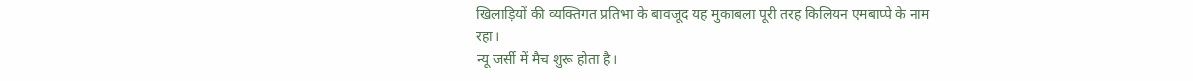खिलाड़ियों की व्यक्तिगत प्रतिभा के बावजूद यह मुकाबला पूरी तरह किलियन एमबाप्पे के नाम रहा।
न्यू जर्सी में मैच शुरू होता है।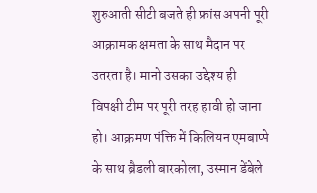शुरुआती सीटी बजते ही फ्रांस अपनी पूरी आक्रामक क्षमता के साथ मैदान पर उतरता है। मानो उसका उद्देश्य ही विपक्षी टीम पर पूरी तरह हावी हो जाना हो। आक्रमण पंक्ति में किलियन एमबाप्पे के साथ ब्रैडली बारकोला, उस्मान डेंबेले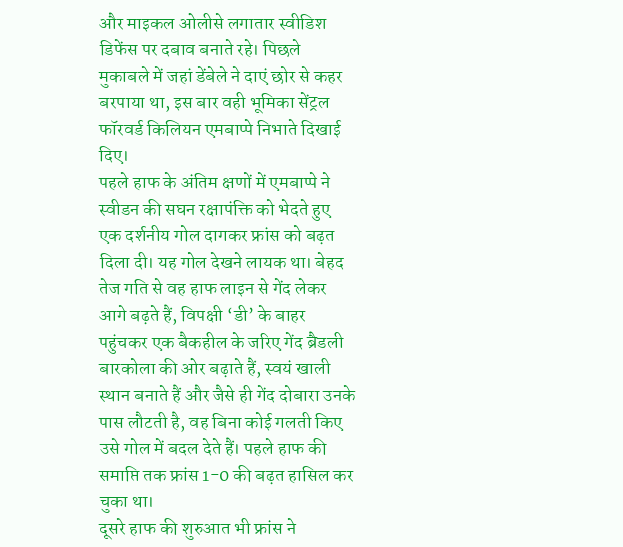और माइकल ओलीसे लगातार स्वीडिश डिफेंस पर दबाव बनाते रहे। पिछले मुकाबले में जहां डेंबेले ने दाएं छोर से कहर बरपाया था, इस बार वही भूमिका सेंट्रल फॉरवर्ड किलियन एमबाप्पे निभाते दिखाई दिए।
पहले हाफ के अंतिम क्षणों में एमबाप्पे ने स्वीडन की सघन रक्षापंक्ति को भेदते हुए एक दर्शनीय गोल दागकर फ्रांस को बढ़त दिला दी। यह गोल देखने लायक था। बेहद तेज गति से वह हाफ लाइन से गेंद लेकर आगे बढ़ते हैं, विपक्षी ‘डी’ के बाहर पहुंचकर एक बैकहील के जरिए गेंद ब्रैडली बारकोला की ओर बढ़ाते हैं, स्वयं खाली स्थान बनाते हैं और जैसे ही गेंद दोबारा उनके पास लौटती है, वह बिना कोई गलती किए उसे गोल में बदल देते हैं। पहले हाफ की समाप्ति तक फ्रांस 1-0 की बढ़त हासिल कर चुका था।
दूसरे हाफ की शुरुआत भी फ्रांस ने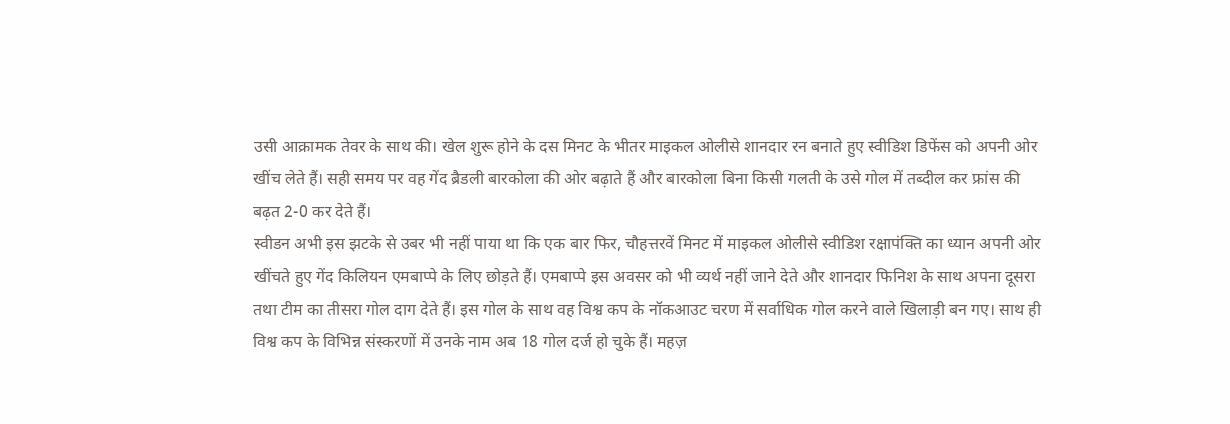उसी आक्रामक तेवर के साथ की। खेल शुरू होने के दस मिनट के भीतर माइकल ओलीसे शानदार रन बनाते हुए स्वीडिश डिफेंस को अपनी ओर खींच लेते हैं। सही समय पर वह गेंद ब्रैडली बारकोला की ओर बढ़ाते हैं और बारकोला बिना किसी गलती के उसे गोल में तब्दील कर फ्रांस की बढ़त 2-0 कर देते हैं।
स्वीडन अभी इस झटके से उबर भी नहीं पाया था कि एक बार फिर, चौहत्तरवें मिनट में माइकल ओलीसे स्वीडिश रक्षापंक्ति का ध्यान अपनी ओर खींचते हुए गेंद किलियन एमबाप्पे के लिए छोड़ते हैं। एमबाप्पे इस अवसर को भी व्यर्थ नहीं जाने देते और शानदार फिनिश के साथ अपना दूसरा तथा टीम का तीसरा गोल दाग देते हैं। इस गोल के साथ वह विश्व कप के नॉकआउट चरण में सर्वाधिक गोल करने वाले खिलाड़ी बन गए। साथ ही विश्व कप के विभिन्न संस्करणों में उनके नाम अब 18 गोल दर्ज हो चुके हैं। महज़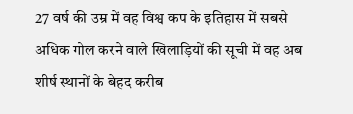27 वर्ष की उम्र में वह विश्व कप के इतिहास में सबसे अधिक गोल करने वाले खिलाड़ियों की सूची में वह अब शीर्ष स्थानों के बेहद करीब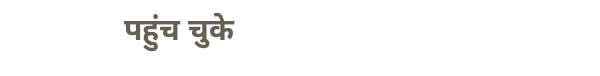पहुंच चुके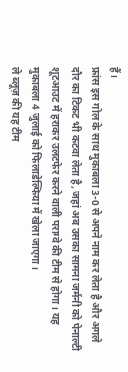हैं।
फ्रांस इस गोल के साथ मुकाबला 3-0 से अपने नाम कर लेता है और अगले दौर का टिकट भी कटवा लेता है, जहां अब उसका सामना जर्मनी को पेनाल्टी शूटआउट में हराकर उलटफेर करने वाली पराग्वे की टीम से होगा। यह मुकाबला 4 जुलाई को फिलाडेल्फिया में खेला जाएगा।
ले ब्लूज़ की यह टीम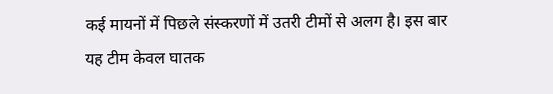कई मायनों में पिछले संस्करणों में उतरी टीमों से अलग है। इस बार यह टीम केवल घातक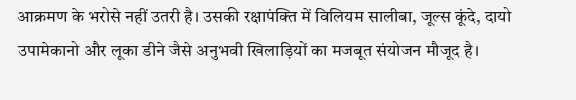आक्रमण के भरोसे नहीं उतरी है। उसकी रक्षापंक्ति में विलियम सालीबा, जूल्स कूंदे, दायो उपामेकानो और लूका डीने जैसे अनुभवी खिलाड़ियों का मजबूत संयोजन मौजूद है।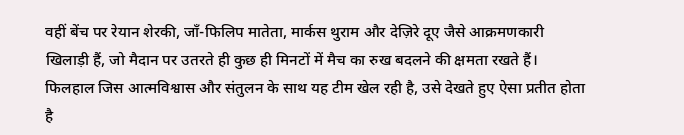वहीं बेंच पर रेयान शेरकी, जाँ-फिलिप मातेता, मार्कस थुराम और देज़िरे दूए जैसे आक्रमणकारी खिलाड़ी हैं, जो मैदान पर उतरते ही कुछ ही मिनटों में मैच का रुख बदलने की क्षमता रखते हैं। फिलहाल जिस आत्मविश्वास और संतुलन के साथ यह टीम खेल रही है, उसे देखते हुए ऐसा प्रतीत होता है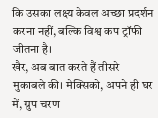कि उसका लक्ष्य केवल अच्छा प्रदर्शन करना नहीं, बल्कि विश्व कप ट्रॉफी जीतना है।
खैर, अब बात करते हैं तीसरे मुकाबले की। मेक्सिको, अपने ही घर में, ग्रुप चरण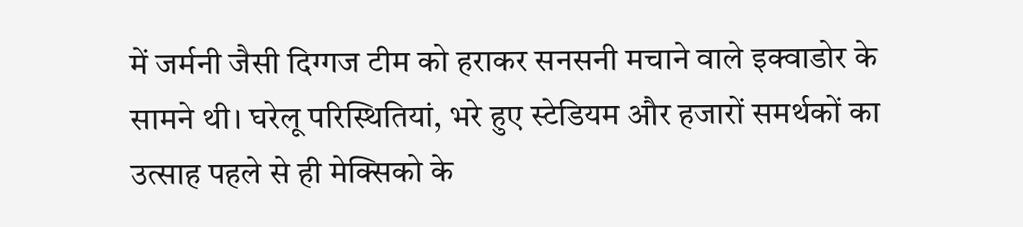में जर्मनी जैसी दिग्गज टीम को हराकर सनसनी मचाने वाले इक्वाडोर के सामने थी। घरेलू परिस्थितियां, भरे हुए स्टेडियम और हजारों समर्थकों का उत्साह पहले से ही मेक्सिको के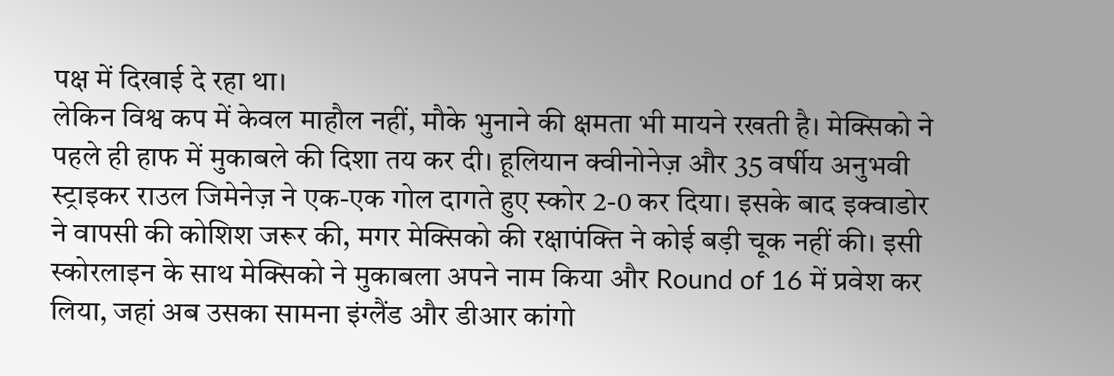पक्ष में दिखाई दे रहा था।
लेकिन विश्व कप में केवल माहौल नहीं, मौके भुनाने की क्षमता भी मायने रखती है। मेक्सिको ने पहले ही हाफ में मुकाबले की दिशा तय कर दी। हूलियान क्वीनोनेज़ और 35 वर्षीय अनुभवी स्ट्राइकर राउल जिमेनेज़ ने एक-एक गोल दागते हुए स्कोर 2-0 कर दिया। इसके बाद इक्वाडोर ने वापसी की कोशिश जरूर की, मगर मेक्सिको की रक्षापंक्ति ने कोई बड़ी चूक नहीं की। इसी स्कोरलाइन के साथ मेक्सिको ने मुकाबला अपने नाम किया और Round of 16 में प्रवेश कर लिया, जहां अब उसका सामना इंग्लैंड और डीआर कांगो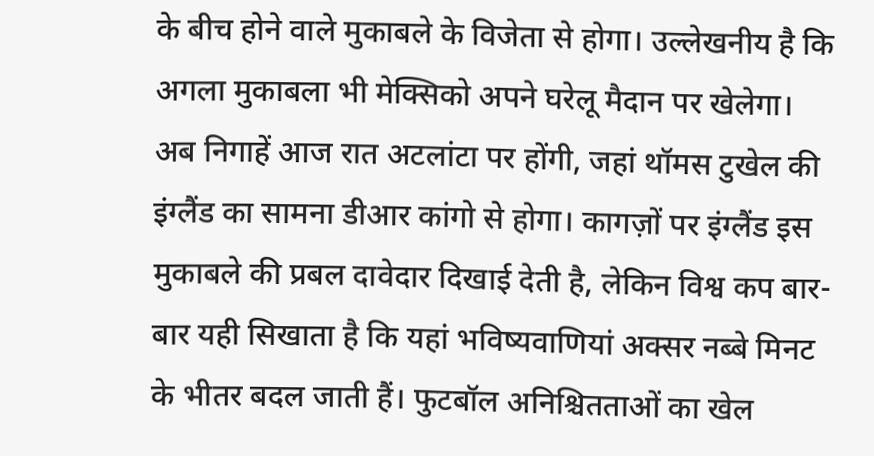के बीच होने वाले मुकाबले के विजेता से होगा। उल्लेखनीय है कि अगला मुकाबला भी मेक्सिको अपने घरेलू मैदान पर खेलेगा।
अब निगाहें आज रात अटलांटा पर होंगी, जहां थॉमस टुखेल की इंग्लैंड का सामना डीआर कांगो से होगा। कागज़ों पर इंग्लैंड इस मुकाबले की प्रबल दावेदार दिखाई देती है, लेकिन विश्व कप बार-बार यही सिखाता है कि यहां भविष्यवाणियां अक्सर नब्बे मिनट के भीतर बदल जाती हैं। फुटबॉल अनिश्चितताओं का खेल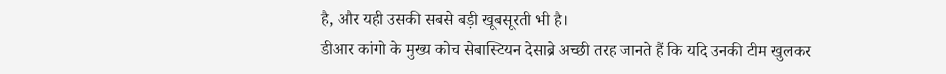है, और यही उसकी सबसे बड़ी खूबसूरती भी है।
डीआर कांगो के मुख्य कोच सेबास्टियन देसाब्रे अच्छी तरह जानते हैं कि यदि उनकी टीम खुलकर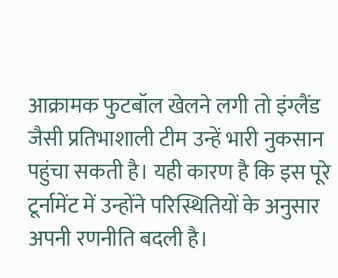आक्रामक फुटबॉल खेलने लगी तो इंग्लैंड जैसी प्रतिभाशाली टीम उन्हें भारी नुकसान पहुंचा सकती है। यही कारण है कि इस पूरे टूर्नामेंट में उन्होंने परिस्थितियों के अनुसार अपनी रणनीति बदली है।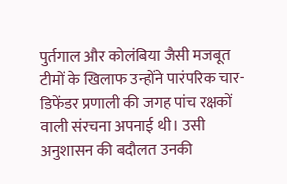पुर्तगाल और कोलंबिया जैसी मजबूत टीमों के खिलाफ उन्होंने पारंपरिक चार-डिफेंडर प्रणाली की जगह पांच रक्षकों वाली संरचना अपनाई थी। उसी अनुशासन की बदौलत उनकी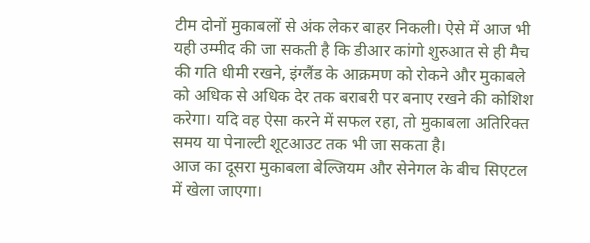टीम दोनों मुकाबलों से अंक लेकर बाहर निकली। ऐसे में आज भी यही उम्मीद की जा सकती है कि डीआर कांगो शुरुआत से ही मैच की गति धीमी रखने, इंग्लैंड के आक्रमण को रोकने और मुकाबले को अधिक से अधिक देर तक बराबरी पर बनाए रखने की कोशिश करेगा। यदि वह ऐसा करने में सफल रहा, तो मुकाबला अतिरिक्त समय या पेनाल्टी शूटआउट तक भी जा सकता है।
आज का दूसरा मुकाबला बेल्जियम और सेनेगल के बीच सिएटल में खेला जाएगा।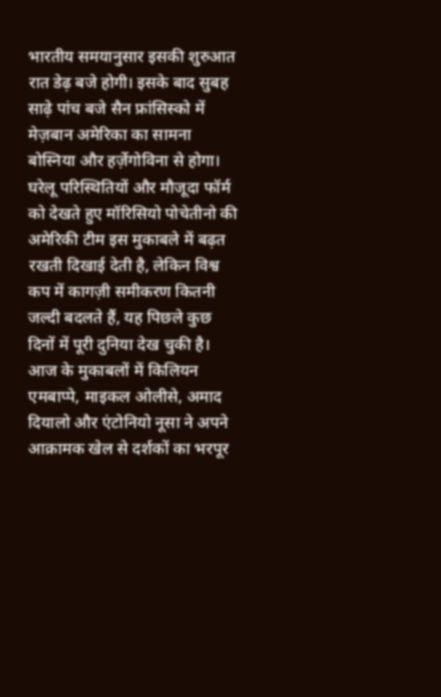भारतीय समयानुसार इसकी शुरुआत रात डेढ़ बजे होगी। इसके बाद सुबह साढ़े पांच बजे सैन फ्रांसिस्को में मेज़बान अमेरिका का सामना बोस्निया और हर्ज़ेगोविना से होगा। घरेलू परिस्थितियों और मौजूदा फॉर्म को देखते हुए मॉरिसियो पोचेतीनो की अमेरिकी टीम इस मुकाबले में बढ़त रखती दिखाई देती है, लेकिन विश्व कप में कागज़ी समीकरण कितनी जल्दी बदलते हैं, यह पिछले कुछ दिनों में पूरी दुनिया देख चुकी है।
आज के मुकाबलों में किलियन एमबाप्पे, माइकल ओलीसे, अमाद दियालो और एंटोनियो नूसा ने अपने आक्रामक खेल से दर्शकों का भरपूर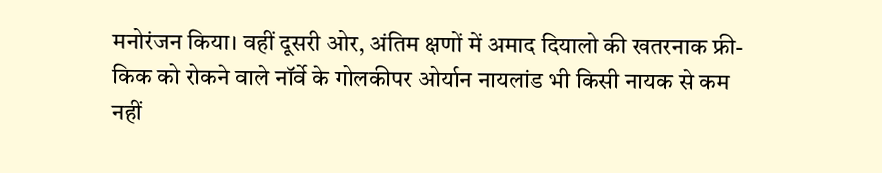मनोरंजन किया। वहीं दूसरी ओर, अंतिम क्षणों में अमाद दियालो की खतरनाक फ्री-किक को रोकने वाले नॉर्वे के गोलकीपर ओर्यान नायलांड भी किसी नायक से कम नहीं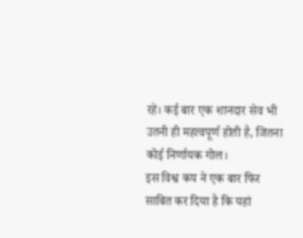रहे। कई बार एक शानदार सेव भी उतनी ही महत्वपूर्ण होती है, जितना कोई निर्णायक गोल।
इस विश्व कप ने एक बार फिर साबित कर दिया है कि यहां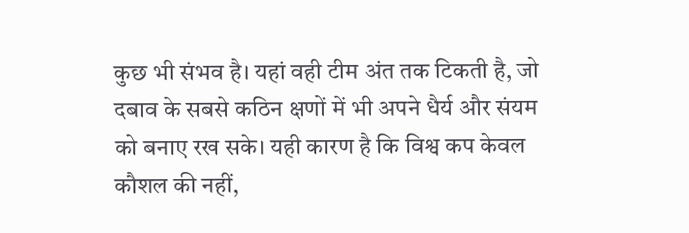कुछ भी संभव है। यहां वही टीम अंत तक टिकती है, जो दबाव के सबसे कठिन क्षणों में भी अपने धैर्य और संयम को बनाए रख सके। यही कारण है कि विश्व कप केवल कौशल की नहीं,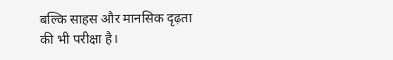बल्कि साहस और मानसिक दृढ़ता की भी परीक्षा है।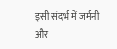इसी संदर्भ में जर्मनी और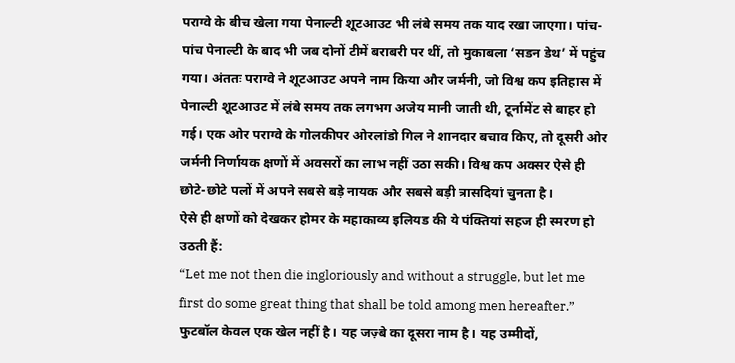पराग्वे के बीच खेला गया पेनाल्टी शूटआउट भी लंबे समय तक याद रखा जाएगा। पांच-पांच पेनाल्टी के बाद भी जब दोनों टीमें बराबरी पर थीं, तो मुकाबला ‘सडन डेथ’ में पहुंच गया। अंततः पराग्वे ने शूटआउट अपने नाम किया और जर्मनी, जो विश्व कप इतिहास में पेनाल्टी शूटआउट में लंबे समय तक लगभग अजेय मानी जाती थी, टूर्नामेंट से बाहर हो गई। एक ओर पराग्वे के गोलकीपर ओरलांडो गिल ने शानदार बचाव किए, तो दूसरी ओर जर्मनी निर्णायक क्षणों में अवसरों का लाभ नहीं उठा सकी। विश्व कप अक्सर ऐसे ही छोटे-छोटे पलों में अपने सबसे बड़े नायक और सबसे बड़ी त्रासदियां चुनता है।
ऐसे ही क्षणों को देखकर होमर के महाकाव्य इलियड की ये पंक्तियां सहज ही स्मरण हो उठती हैं:
“Let me not then die ingloriously and without a struggle, but let me first do some great thing that shall be told among men hereafter.”
फुटबॉल केवल एक खेल नहीं है। यह जज़्बे का दूसरा नाम है। यह उम्मीदों,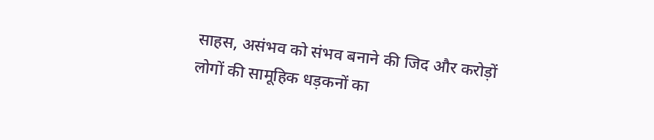साहस, असंभव को संभव बनाने की जिद और करोड़ों लोगों की सामूहिक धड़कनों का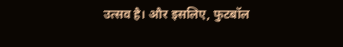उत्सव है। और इसलिए, फुटबॉल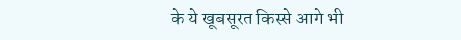के ये खूबसूरत किस्से आगे भी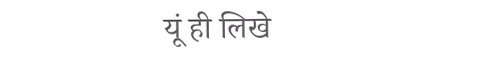यूं ही लिखे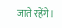जाते रहेंगे।